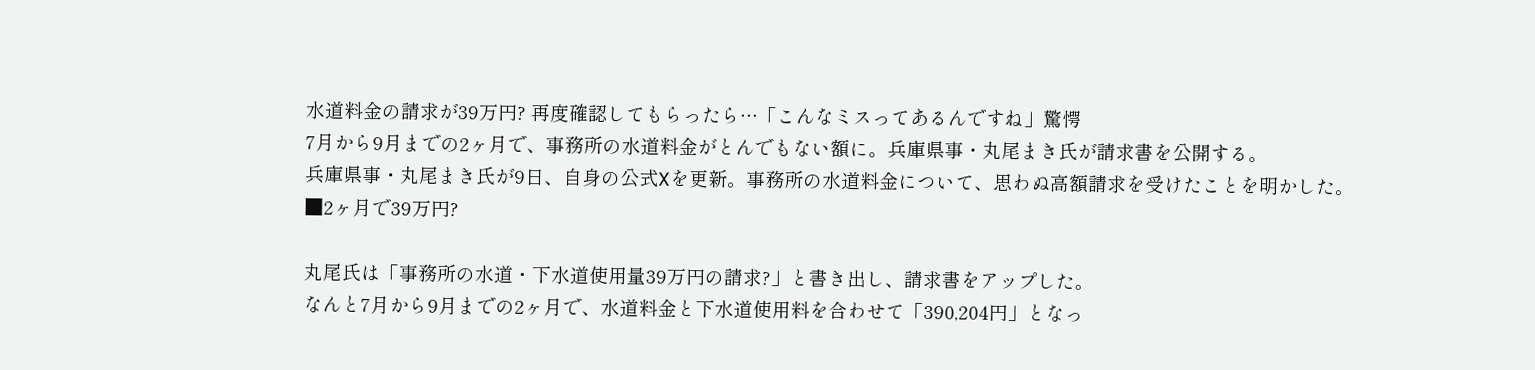水道料金の請求が39万円? 再度確認してもらったら…「こんなミスってあるんですね」驚愕
7月から9月までの2ヶ月で、事務所の水道料金がとんでもない額に。兵庫県事・丸尾まき氏が請求書を公開する。
兵庫県事・丸尾まき氏が9日、自身の公式Xを更新。事務所の水道料金について、思わぬ高額請求を受けたことを明かした。
■2ヶ月で39万円?

丸尾氏は「事務所の水道・下水道使用量39万円の請求?」と書き出し、請求書をアップした。
なんと7月から9月までの2ヶ月で、水道料金と下水道使用料を合わせて「390,204円」となっ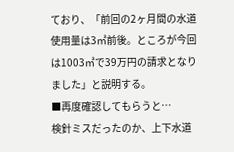ており、「前回の2ヶ月間の水道使用量は3㎥前後。ところが今回は1003㎥で39万円の請求となりました」と説明する。
■再度確認してもらうと…
検針ミスだったのか、上下水道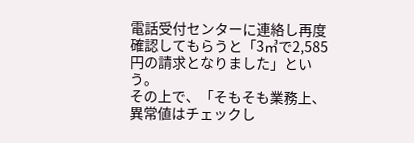電話受付センターに連絡し再度確認してもらうと「3㎥で2,585円の請求となりました」という。
その上で、「そもそも業務上、異常値はチェックし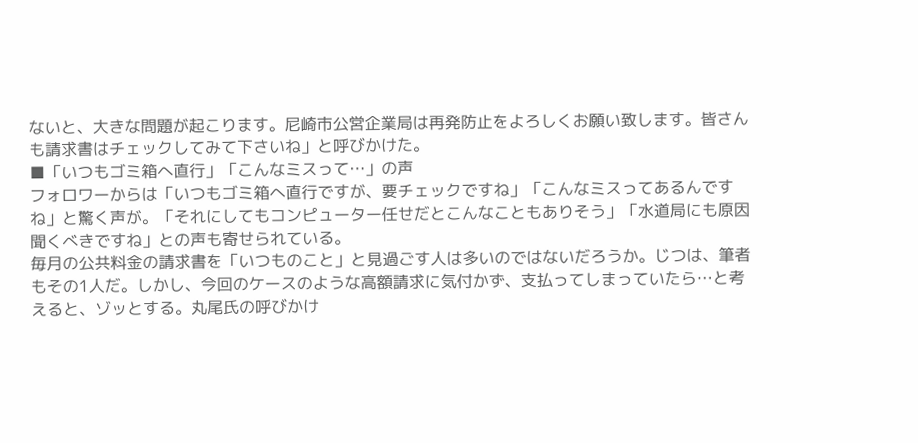ないと、大きな問題が起こります。尼崎市公営企業局は再発防止をよろしくお願い致します。皆さんも請求書はチェックしてみて下さいね」と呼びかけた。
■「いつもゴミ箱へ直行」「こんなミスって…」の声
フォロワーからは「いつもゴミ箱へ直行ですが、要チェックですね」「こんなミスってあるんですね」と驚く声が。「それにしてもコンピューター任せだとこんなこともありそう」「水道局にも原因聞くべきですね」との声も寄せられている。
毎月の公共料金の請求書を「いつものこと」と見過ごす人は多いのではないだろうか。じつは、筆者もその1人だ。しかし、今回のケースのような高額請求に気付かず、支払ってしまっていたら…と考えると、ゾッとする。丸尾氏の呼びかけ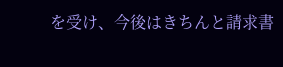を受け、今後はきちんと請求書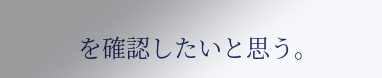を確認したいと思う。